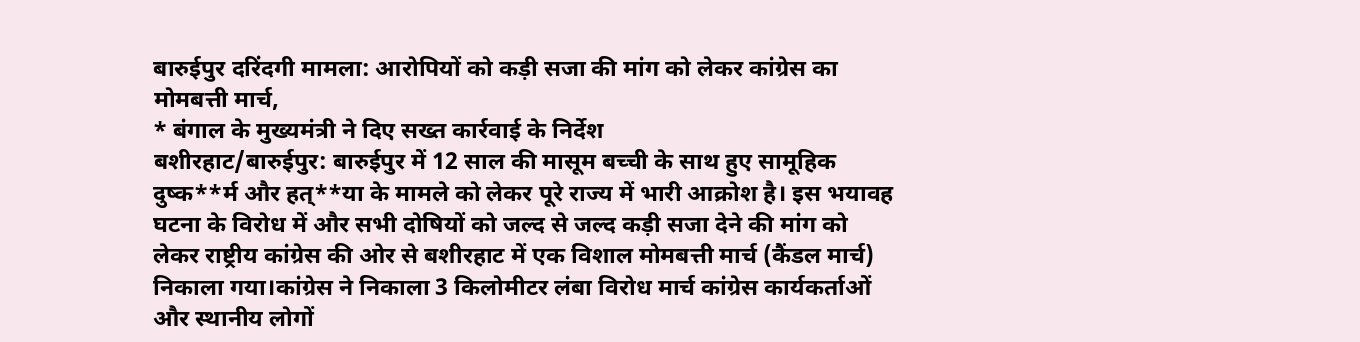बारुईपुर दरिंदगी मामला: आरोपियों को कड़ी सजा की मांग को लेकर कांग्रेस का मोमबत्ती मार्च,
* बंगाल के मुख्यमंत्री ने दिए सख्त कार्रवाई के निर्देश
बशीरहाट/बारुईपुर: बारुईपुर में 12 साल की मासूम बच्ची के साथ हुए सामूहिक दुष्क**र्म और हत्**या के मामले को लेकर पूरे राज्य में भारी आक्रोश है। इस भयावह घटना के विरोध में और सभी दोषियों को जल्द से जल्द कड़ी सजा देने की मांग को लेकर राष्ट्रीय कांग्रेस की ओर से बशीरहाट में एक विशाल मोमबत्ती मार्च (कैंडल मार्च) निकाला गया।कांग्रेस ने निकाला 3 किलोमीटर लंबा विरोध मार्च कांग्रेस कार्यकर्ताओं और स्थानीय लोगों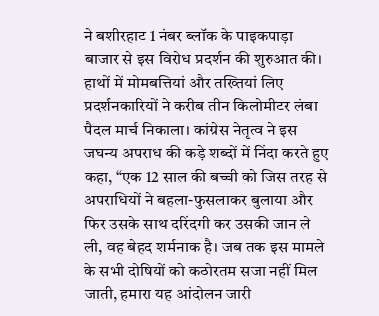ने बशीरहाट 1 नंबर ब्लॉक के पाइकपाड़ा बाजार से इस विरोध प्रदर्शन की शुरुआत की। हाथों में मोमबत्तियां और तख्तियां लिए प्रदर्शनकारियों ने करीब तीन किलोमीटर लंबा पैदल मार्च निकाला। कांग्रेस नेतृत्व ने इस जघन्य अपराध की कड़े शब्दों में निंदा करते हुए कहा, “एक 12 साल की बच्ची को जिस तरह से अपराधियों ने बहला-फुसलाकर बुलाया और फिर उसके साथ दरिंदगी कर उसकी जान ले ली, वह बेहद शर्मनाक है। जब तक इस मामले के सभी दोषियों को कठोरतम सजा नहीं मिल जाती, हमारा यह आंदोलन जारी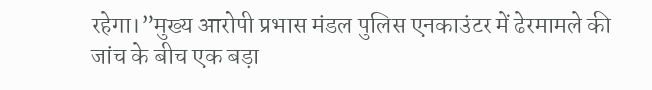रहेगा।”मुख्य आरोपी प्रभास मंडल पुलिस एनकाउंटर में ढेरमामले की जांच के बीच एक बड़ा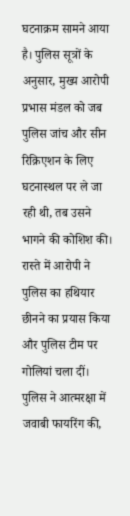घटनाक्रम सामने आया है। पुलिस सूत्रों के अनुसार, मुख्य आरोपी प्रभास मंडल को जब पुलिस जांच और सीन रिक्रिएशन के लिए घटनास्थल पर ले जा रही थी, तब उसने भागने की कोशिश की। रास्ते में आरोपी ने पुलिस का हथियार छीनने का प्रयास किया और पुलिस टीम पर गोलियां चला दीं। पुलिस ने आत्मरक्षा में जवाबी फायरिंग की,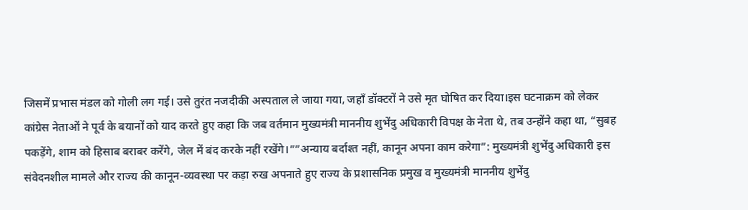जिसमें प्रभास मंडल को गोली लग गई। उसे तुरंत नजदीकी अस्पताल ले जाया गया, जहाँ डॉक्टरों ने उसे मृत घोषित कर दिया।इस घटनाक्रम को लेकर कांग्रेस नेताओं ने पूर्व के बयानों को याद करते हुए कहा कि जब वर्तमान मुख्यमंत्री माननीय शुभेंदु अधिकारी विपक्ष के नेता थे, तब उन्होंने कहा था, “सुबह पकड़ेंगे, शाम को हिसाब बराबर करेंगे, जेल में बंद करके नहीं रखेंगे।””अन्याय बर्दाश्त नहीं, कानून अपना काम करेगा”: मुख्यमंत्री शुभेंदु अधिकारी इस संवेदनशील मामले और राज्य की कानून-व्यवस्था पर कड़ा रुख अपनाते हुए राज्य के प्रशासनिक प्रमुख व मुख्यमंत्री माननीय शुभेंदु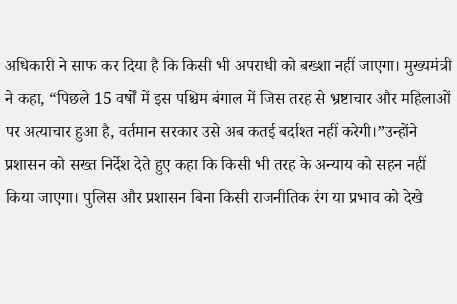अधिकारी ने साफ कर दिया है कि किसी भी अपराधी को बख्शा नहीं जाएगा। मुख्यमंत्री ने कहा, “पिछले 15 वर्षों में इस पश्चिम बंगाल में जिस तरह से भ्रष्टाचार और महिलाओं पर अत्याचार हुआ है, वर्तमान सरकार उसे अब कतई बर्दाश्त नहीं करेगी।”उन्होंने प्रशासन को सख्त निर्देश देते हुए कहा कि किसी भी तरह के अन्याय को सहन नहीं किया जाएगा। पुलिस और प्रशासन बिना किसी राजनीतिक रंग या प्रभाव को देखे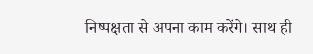निष्पक्षता से अपना काम करेंगे। साथ ही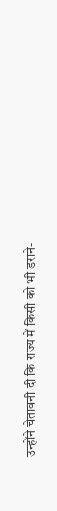उन्होंने चेतावनी दी कि राज्य में किसी को भी डराने-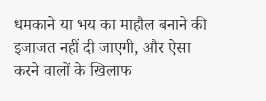धमकाने या भय का माहौल बनाने की इजाजत नहीं दी जाएगी, और ऐसा करने वालों के खिलाफ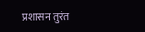प्रशासन तुरंत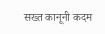सख्त कानूनी कदम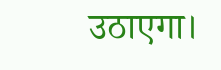उठाएगा।